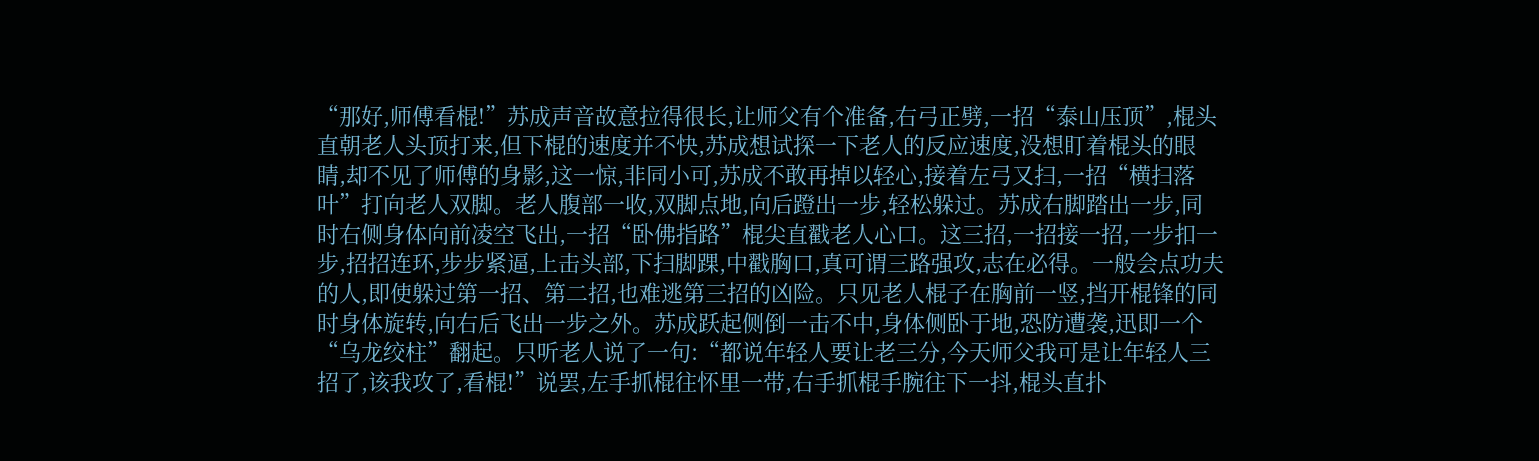“那好,师傅看棍!”苏成声音故意拉得很长,让师父有个准备,右弓正劈,一招“泰山压顶”,棍头直朝老人头顶打来,但下棍的速度并不快,苏成想试探一下老人的反应速度,没想盯着棍头的眼睛,却不见了师傅的身影,这一惊,非同小可,苏成不敢再掉以轻心,接着左弓又扫,一招“横扫落叶”打向老人双脚。老人腹部一收,双脚点地,向后蹬出一步,轻松躲过。苏成右脚踏出一步,同时右侧身体向前凌空飞出,一招“卧佛指路”棍尖直戳老人心口。这三招,一招接一招,一步扣一步,招招连环,步步紧逼,上击头部,下扫脚踝,中戳胸口,真可谓三路强攻,志在必得。一般会点功夫的人,即使躲过第一招、第二招,也难逃第三招的凶险。只见老人棍子在胸前一竖,挡开棍锋的同时身体旋转,向右后飞出一步之外。苏成跃起侧倒一击不中,身体侧卧于地,恐防遭袭,迅即一个“乌龙绞柱”翻起。只听老人说了一句:“都说年轻人要让老三分,今天师父我可是让年轻人三招了,该我攻了,看棍!”说罢,左手抓棍往怀里一带,右手抓棍手腕往下一抖,棍头直扑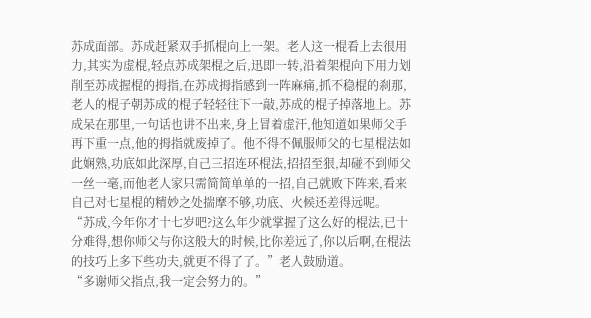苏成面部。苏成赶紧双手抓棍向上一架。老人这一棍看上去很用力,其实为虚棍,轻点苏成架棍之后,迅即一转,沿着架棍向下用力划削至苏成握棍的拇指,在苏成拇指感到一阵麻痛,抓不稳棍的刹那,老人的棍子朝苏成的棍子轻轻往下一敲,苏成的棍子掉落地上。苏成呆在那里,一句话也讲不出来,身上冒着虚汗,他知道如果师父手再下重一点,他的拇指就废掉了。他不得不佩服师父的七星棍法如此娴熟,功底如此深厚,自己三招连环棍法,招招至狠,却碰不到师父一丝一毫,而他老人家只需简简单单的一招,自己就败下阵来,看来自己对七星棍的精妙之处揣摩不够,功底、火候还差得远呢。
“苏成,今年你才十七岁吧?这么年少就掌握了这么好的棍法,已十分难得,想你师父与你这般大的时候,比你差远了,你以后啊,在棍法的技巧上多下些功夫,就更不得了了。”老人鼓励道。
“多谢师父指点,我一定会努力的。”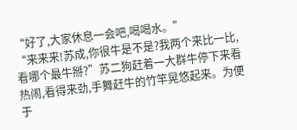“好了,大家休息一会吧,喝喝水。”
“来来来!苏成,你很牛是不是?我两个来比一比,看哪个最牛掰?”苏二狗赶着一大群牛停下来看热闹,看得来劲,手舞赶牛的竹竿晃悠起来。为便于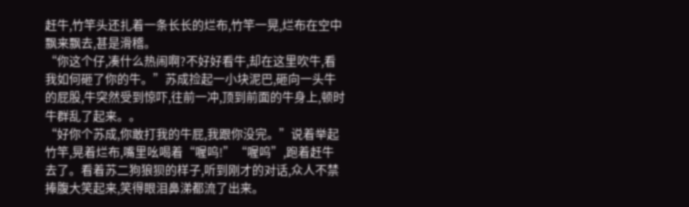赶牛,竹竿头还扎着一条长长的烂布,竹竿一晃,烂布在空中飘来飘去,甚是滑稽。
“你这个仔,凑什么热闹啊?不好好看牛,却在这里吹牛,看我如何砸了你的牛。”苏成捡起一小块泥巴,砸向一头牛的屁股,牛突然受到惊吓,往前一冲,顶到前面的牛身上,顿时牛群乱了起来。。
“好你个苏成,你敢打我的牛屁,我跟你没完。”说着举起竹竿,晃着烂布,嘴里吆喝着“喔呜!”“喔呜”,跑着赶牛去了。看着苏二狗狼狈的样子,听到刚才的对话,众人不禁捧腹大笑起来,笑得眼泪鼻涕都流了出来。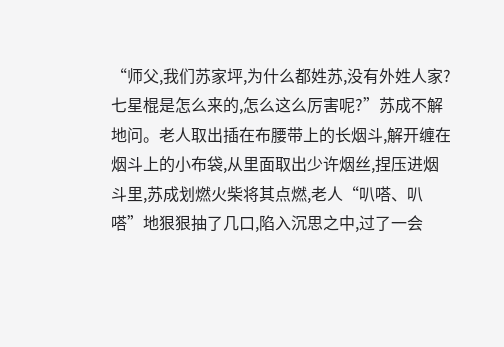“师父,我们苏家坪,为什么都姓苏,没有外姓人家?七星棍是怎么来的,怎么这么厉害呢?”苏成不解地问。老人取出插在布腰带上的长烟斗,解开缠在烟斗上的小布袋,从里面取出少许烟丝,捏压进烟斗里,苏成划燃火柴将其点燃,老人“叭嗒、叭嗒”地狠狠抽了几口,陷入沉思之中,过了一会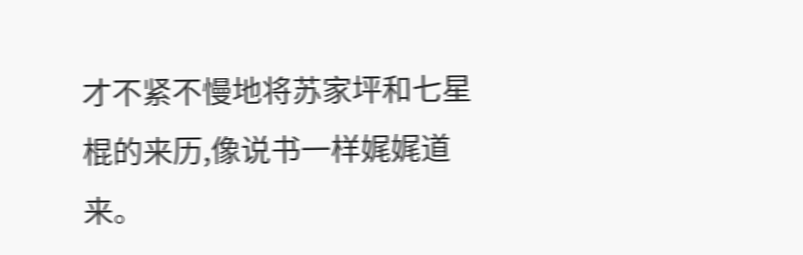才不紧不慢地将苏家坪和七星棍的来历,像说书一样娓娓道来。